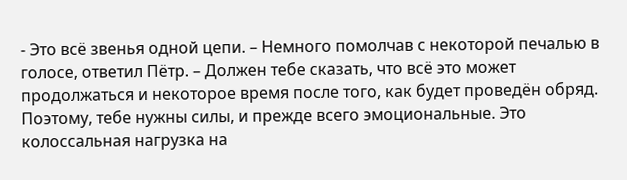- Это всё звенья одной цепи. – Немного помолчав с некоторой печалью в голосе, ответил Пётр. – Должен тебе сказать, что всё это может продолжаться и некоторое время после того, как будет проведён обряд. Поэтому, тебе нужны силы, и прежде всего эмоциональные. Это колоссальная нагрузка на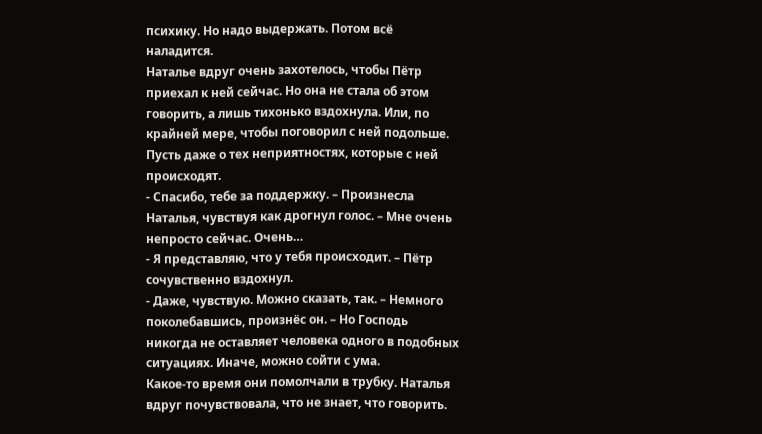психику. Но надо выдержать. Потом всё наладится.
Наталье вдруг очень захотелось, чтобы Пётр приехал к ней сейчас. Но она не стала об этом говорить, а лишь тихонько вздохнула. Или, по крайней мере, чтобы поговорил с ней подольше. Пусть даже о тех неприятностях, которые с ней происходят.
- Спасибо, тебе за поддержку. – Произнесла Наталья, чувствуя как дрогнул голос. – Мне очень непросто сейчас. Очень…
- Я представляю, что у тебя происходит. – Пётр сочувственно вздохнул.
- Даже, чувствую. Можно сказать, так. – Немного поколебавшись, произнёс он. – Но Господь никогда не оставляет человека одного в подобных ситуациях. Иначе, можно сойти с ума.
Какое-то время они помолчали в трубку. Наталья вдруг почувствовала, что не знает, что говорить.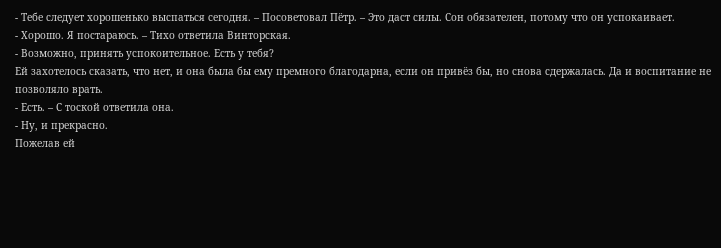- Тебе следует хорошенько выспаться сегодня. – Посоветовал Пётр. – Это даст силы. Сон обязателен, потому что он успокаивает.
- Хорошо. Я постараюсь. – Тихо ответила Винторская.
- Возможно, принять успокоительное. Есть у тебя?
Ей захотелось сказать, что нет, и она была бы ему премного благодарна, если он привёз бы, но снова сдержалась. Да и воспитание не позволяло врать.
- Есть. – С тоской ответила она.
- Ну, и прекрасно.
Пожелав ей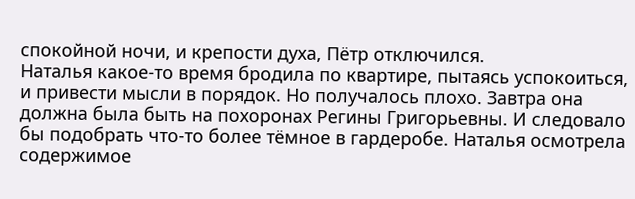спокойной ночи, и крепости духа, Пётр отключился.
Наталья какое-то время бродила по квартире, пытаясь успокоиться, и привести мысли в порядок. Но получалось плохо. Завтра она должна была быть на похоронах Регины Григорьевны. И следовало бы подобрать что-то более тёмное в гардеробе. Наталья осмотрела содержимое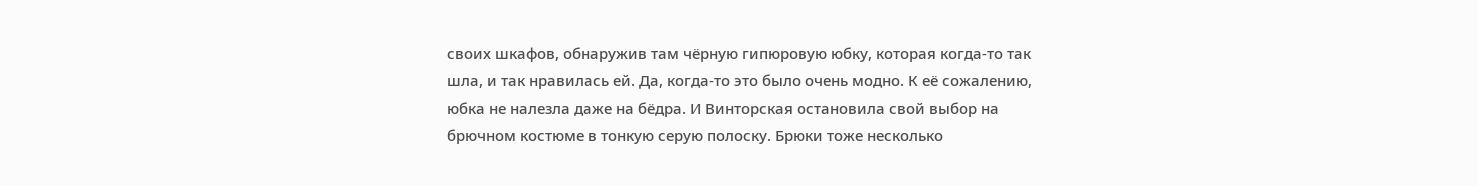своих шкафов, обнаружив там чёрную гипюровую юбку, которая когда-то так шла, и так нравилась ей. Да, когда-то это было очень модно. К её сожалению, юбка не налезла даже на бёдра. И Винторская остановила свой выбор на брючном костюме в тонкую серую полоску. Брюки тоже несколько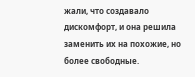жали, что создавало дискомфорт, и она решила заменить их на похожие, но более свободные.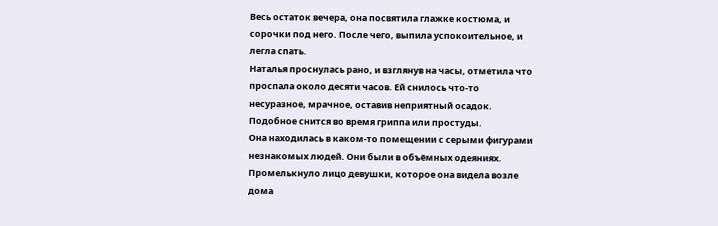Весь остаток вечера, она посвятила глажке костюма, и сорочки под него. После чего, выпила успокоительное, и легла спать.
Наталья проснулась рано, и взглянув на часы, отметила что проспала около десяти часов. Ей снилось что-то несуразное, мрачное, оставив неприятный осадок. Подобное снится во время гриппа или простуды.
Она находилась в каком-то помещении с серыми фигурами незнакомых людей. Они были в объёмных одеяниях. Промелькнуло лицо девушки, которое она видела возле дома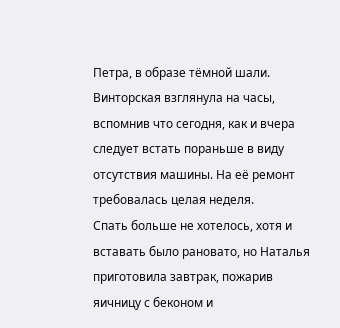Петра, в образе тёмной шали.
Винторская взглянула на часы, вспомнив что сегодня, как и вчера следует встать пораньше в виду отсутствия машины. На её ремонт требовалась целая неделя.
Спать больше не хотелось, хотя и вставать было рановато, но Наталья приготовила завтрак, пожарив яичницу с беконом и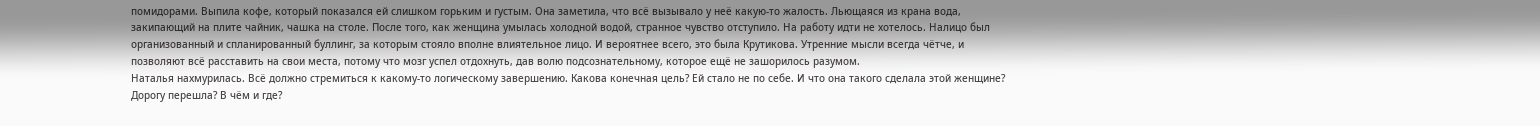помидорами. Выпила кофе, который показался ей слишком горьким и густым. Она заметила, что всё вызывало у неё какую-то жалость. Льющаяся из крана вода, закипающий на плите чайник, чашка на столе. После того, как женщина умылась холодной водой, странное чувство отступило. На работу идти не хотелось. Налицо был организованный и спланированный буллинг, за которым стояло вполне влиятельное лицо. И вероятнее всего, это была Крутикова. Утренние мысли всегда чётче, и позволяют всё расставить на свои места, потому что мозг успел отдохнуть, дав волю подсознательному, которое ещё не зашорилось разумом.
Наталья нахмурилась. Всё должно стремиться к какому-то логическому завершению. Какова конечная цель? Ей стало не по себе. И что она такого сделала этой женщине? Дорогу перешла? В чём и где?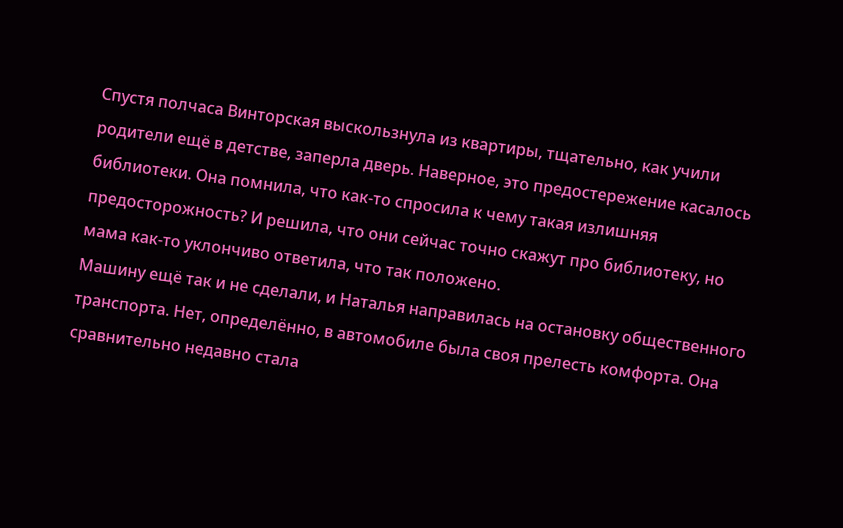Спустя полчаса Винторская выскользнула из квартиры, тщательно, как учили родители ещё в детстве, заперла дверь. Наверное, это предостережение касалось библиотеки. Она помнила, что как-то спросила к чему такая излишняя предосторожность? И решила, что они сейчас точно скажут про библиотеку, но мама как-то уклончиво ответила, что так положено.
Машину ещё так и не сделали, и Наталья направилась на остановку общественного транспорта. Нет, определённо, в автомобиле была своя прелесть комфорта. Она сравнительно недавно стала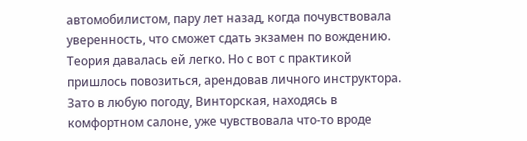автомобилистом, пару лет назад, когда почувствовала уверенность, что сможет сдать экзамен по вождению. Теория давалась ей легко. Но с вот с практикой пришлось повозиться, арендовав личного инструктора. Зато в любую погоду, Винторская, находясь в комфортном салоне, уже чувствовала что-то вроде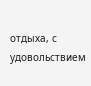отдыха, с удовольствием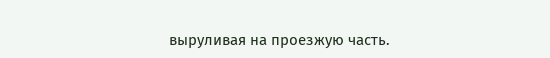выруливая на проезжую часть.